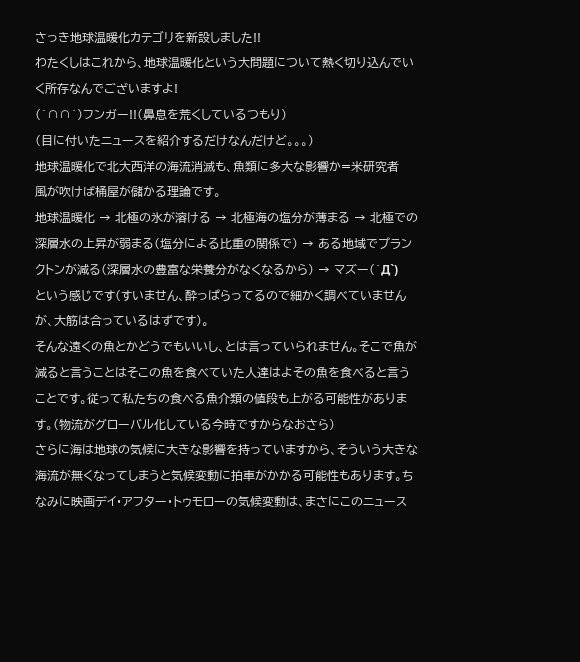さっき地球温暖化カテゴリを新設しました!!
わたくしはこれから、地球温暖化という大問題について熱く切り込んでいく所存なんでございますよ!
(`∩∩´)フンガー!!(鼻息を荒くしているつもり)
(目に付いたニュースを紹介するだけなんだけど。。。)
地球温暖化で北大西洋の海流消滅も、魚類に多大な影響か=米研究者
風が吹けば桶屋が儲かる理論です。
地球温暖化 → 北極の氷が溶ける → 北極海の塩分が薄まる → 北極での深層水の上昇が弱まる(塩分による比重の関係で) → ある地域でプランクトンが減る(深層水の豊富な栄養分がなくなるから) → マズー(´Д`)
という感じです(すいません、酔っぱらってるので細かく調べていませんが、大筋は合っているはずです)。
そんな遠くの魚とかどうでもいいし、とは言っていられません。そこで魚が減ると言うことはそこの魚を食べていた人達はよその魚を食べると言うことです。従って私たちの食べる魚介類の値段も上がる可能性があります。(物流がグローバル化している今時ですからなおさら)
さらに海は地球の気候に大きな影響を持っていますから、そういう大きな海流が無くなってしまうと気候変動に拍車がかかる可能性もあります。ちなみに映画デイ・アフター・トゥモローの気候変動は、まさにこのニュース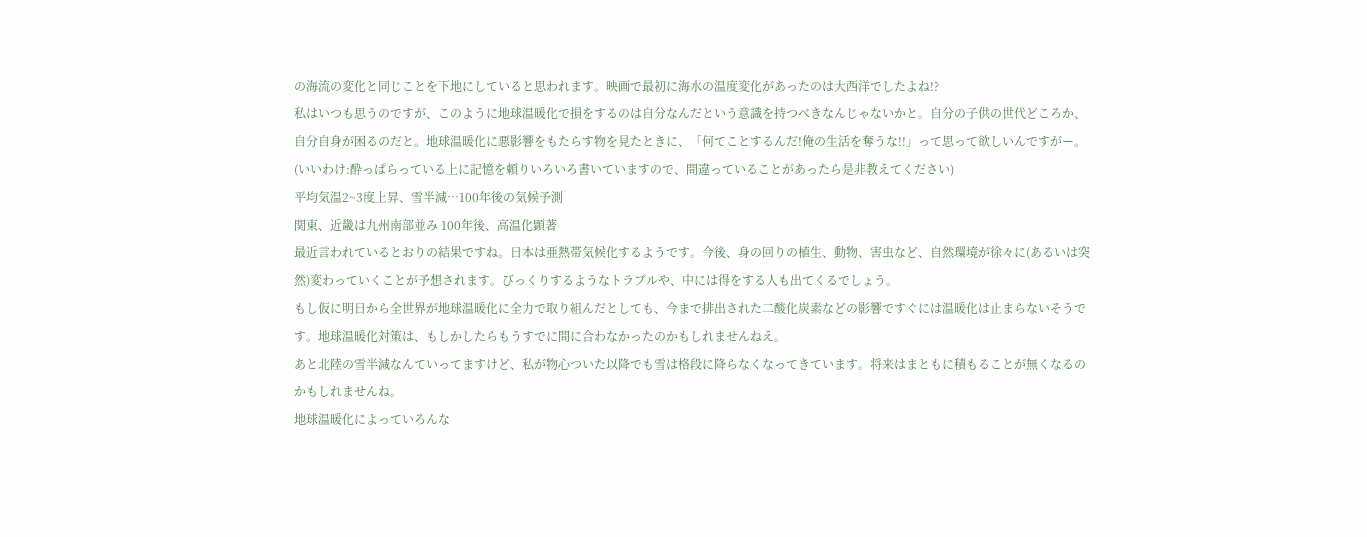の海流の変化と同じことを下地にしていると思われます。映画で最初に海水の温度変化があったのは大西洋でしたよね!?
私はいつも思うのですが、このように地球温暖化で損をするのは自分なんだという意識を持つべきなんじゃないかと。自分の子供の世代どころか、自分自身が困るのだと。地球温暖化に悪影響をもたらす物を見たときに、「何てことするんだ!俺の生活を奪うな!!」って思って欲しいんですがー。
(いいわけ:酔っぱらっている上に記憶を頼りいろいろ書いていますので、間違っていることがあったら是非教えてください)
平均気温2~3度上昇、雪半減…100年後の気候予測
関東、近畿は九州南部並み 100年後、高温化顕著
最近言われているとおりの結果ですね。日本は亜熱帯気候化するようです。今後、身の回りの植生、動物、害虫など、自然環境が徐々に(あるいは突然)変わっていくことが予想されます。びっくりするようなトラブルや、中には得をする人も出てくるでしょう。
もし仮に明日から全世界が地球温暖化に全力で取り組んだとしても、今まで排出された二酸化炭素などの影響ですぐには温暖化は止まらないそうです。地球温暖化対策は、もしかしたらもうすでに間に合わなかったのかもしれませんねえ。
あと北陸の雪半減なんていってますけど、私が物心ついた以降でも雪は格段に降らなくなってきています。将来はまともに積もることが無くなるのかもしれませんね。
地球温暖化によっていろんな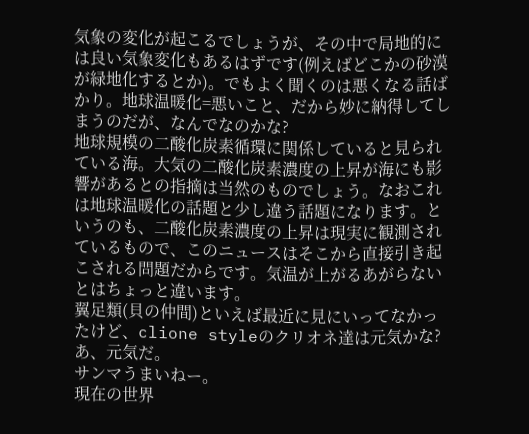気象の変化が起こるでしょうが、その中で局地的には良い気象変化もあるはずです(例えばどこかの砂漠が緑地化するとか)。でもよく聞くのは悪くなる話ばかり。地球温暖化=悪いこと、だから妙に納得してしまうのだが、なんでなのかな?
地球規模の二酸化炭素循環に関係していると見られている海。大気の二酸化炭素濃度の上昇が海にも影響があるとの指摘は当然のものでしょう。なおこれは地球温暖化の話題と少し違う話題になります。というのも、二酸化炭素濃度の上昇は現実に観測されているもので、このニュースはそこから直接引き起こされる問題だからです。気温が上がるあがらないとはちょっと違います。
翼足類(貝の仲間)といえば最近に見にいってなかったけど、clione styleのクリオネ達は元気かな?あ、元気だ。
サンマうまいねー。
現在の世界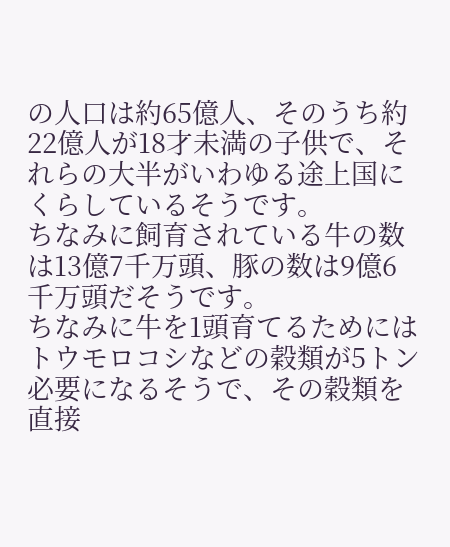の人口は約65億人、そのうち約22億人が18才未満の子供で、それらの大半がいわゆる途上国にくらしているそうです。
ちなみに飼育されている牛の数は13億7千万頭、豚の数は9億6千万頭だそうです。
ちなみに牛を1頭育てるためにはトウモロコシなどの穀類が5トン必要になるそうで、その穀類を直接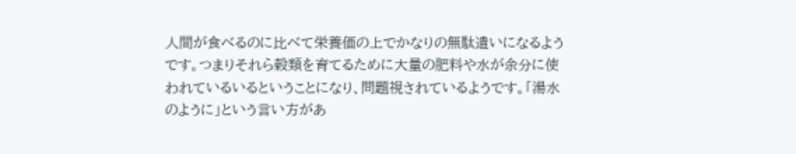人間が食べるのに比べて栄養価の上でかなりの無駄遣いになるようです。つまりそれら穀類を育てるために大量の肥料や水が余分に使われているいるということになり、問題視されているようです。「湯水のように」という言い方があ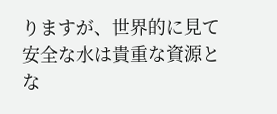りますが、世界的に見て安全な水は貴重な資源とな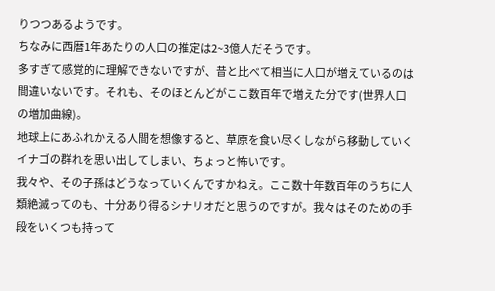りつつあるようです。
ちなみに西暦1年あたりの人口の推定は2~3億人だそうです。
多すぎて感覚的に理解できないですが、昔と比べて相当に人口が増えているのは間違いないです。それも、そのほとんどがここ数百年で増えた分です(世界人口の増加曲線)。
地球上にあふれかえる人間を想像すると、草原を食い尽くしながら移動していくイナゴの群れを思い出してしまい、ちょっと怖いです。
我々や、その子孫はどうなっていくんですかねえ。ここ数十年数百年のうちに人類絶滅ってのも、十分あり得るシナリオだと思うのですが。我々はそのための手段をいくつも持って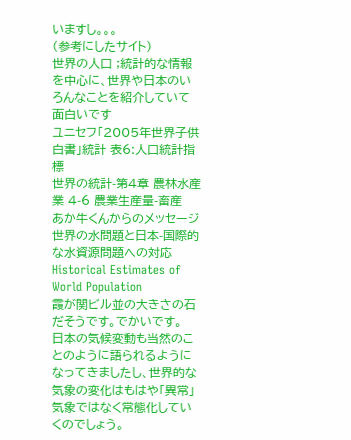いますし。。。
(参考にしたサイト)
世界の人口 ;統計的な情報を中心に、世界や日本のいろんなことを紹介していて面白いです
ユニセフ「2005年世界子供白書」統計 表6:人口統計指標
世界の統計-第4章 農林水産業 4-6 農業生産量-畜産
あか牛くんからのメッセージ
世界の水問題と日本-国際的な水資源問題への対応
Historical Estimates of World Population
霞が関ビル並の大きさの石だそうです。でかいです。
日本の気候変動も当然のことのように語られるようになってきましたし、世界的な気象の変化はもはや「異常」気象ではなく常態化していくのでしょう。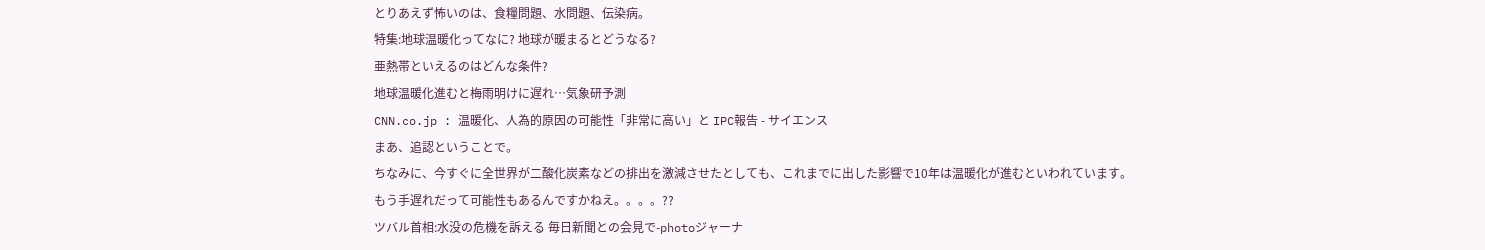とりあえず怖いのは、食糧問題、水問題、伝染病。
特集:地球温暖化ってなに? 地球が暖まるとどうなる?
亜熱帯といえるのはどんな条件?
地球温暖化進むと梅雨明けに遅れ…気象研予測
CNN.co.jp : 温暖化、人為的原因の可能性「非常に高い」と IPC報告 - サイエンス
まあ、追認ということで。
ちなみに、今すぐに全世界が二酸化炭素などの排出を激減させたとしても、これまでに出した影響で10年は温暖化が進むといわれています。
もう手遅れだって可能性もあるんですかねえ。。。。??
ツバル首相:水没の危機を訴える 毎日新聞との会見で-photoジャーナ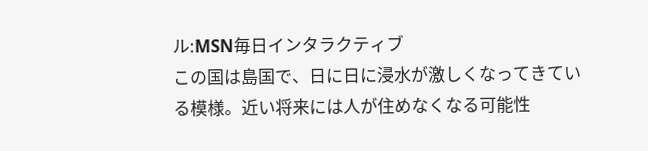ル:MSN毎日インタラクティブ
この国は島国で、日に日に浸水が激しくなってきている模様。近い将来には人が住めなくなる可能性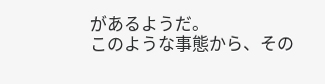があるようだ。
このような事態から、その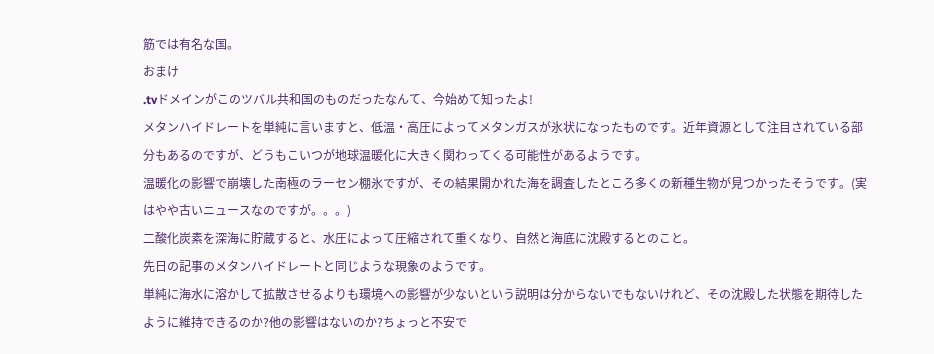筋では有名な国。
おまけ
.tvドメインがこのツバル共和国のものだったなんて、今始めて知ったよ!
メタンハイドレートを単純に言いますと、低温・高圧によってメタンガスが氷状になったものです。近年資源として注目されている部分もあるのですが、どうもこいつが地球温暖化に大きく関わってくる可能性があるようです。
温暖化の影響で崩壊した南極のラーセン棚氷ですが、その結果開かれた海を調査したところ多くの新種生物が見つかったそうです。(実はやや古いニュースなのですが。。。)
二酸化炭素を深海に貯蔵すると、水圧によって圧縮されて重くなり、自然と海底に沈殿するとのこと。
先日の記事のメタンハイドレートと同じような現象のようです。
単純に海水に溶かして拡散させるよりも環境への影響が少ないという説明は分からないでもないけれど、その沈殿した状態を期待したように維持できるのか?他の影響はないのか?ちょっと不安で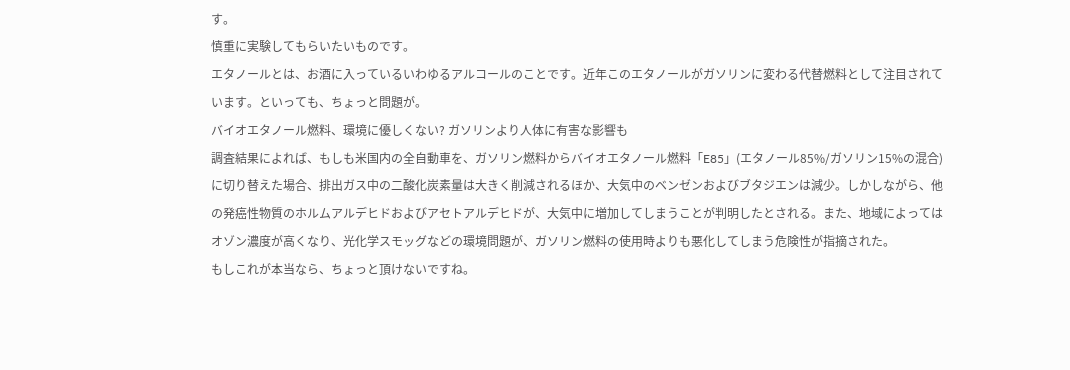す。
慎重に実験してもらいたいものです。
エタノールとは、お酒に入っているいわゆるアルコールのことです。近年このエタノールがガソリンに変わる代替燃料として注目されています。といっても、ちょっと問題が。
バイオエタノール燃料、環境に優しくない? ガソリンより人体に有害な影響も
調査結果によれば、もしも米国内の全自動車を、ガソリン燃料からバイオエタノール燃料「E85」(エタノール85%/ガソリン15%の混合)に切り替えた場合、排出ガス中の二酸化炭素量は大きく削減されるほか、大気中のベンゼンおよびブタジエンは減少。しかしながら、他の発癌性物質のホルムアルデヒドおよびアセトアルデヒドが、大気中に増加してしまうことが判明したとされる。また、地域によってはオゾン濃度が高くなり、光化学スモッグなどの環境問題が、ガソリン燃料の使用時よりも悪化してしまう危険性が指摘された。
もしこれが本当なら、ちょっと頂けないですね。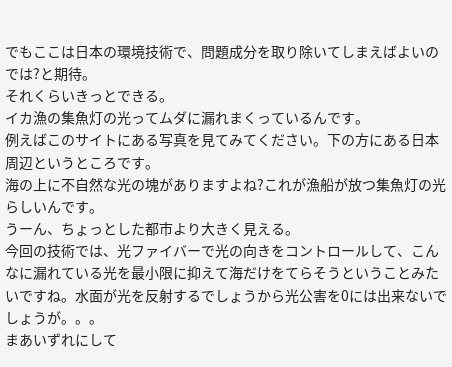でもここは日本の環境技術で、問題成分を取り除いてしまえばよいのでは?と期待。
それくらいきっとできる。
イカ漁の集魚灯の光ってムダに漏れまくっているんです。
例えばこのサイトにある写真を見てみてください。下の方にある日本周辺というところです。
海の上に不自然な光の塊がありますよね?これが漁船が放つ集魚灯の光らしいんです。
うーん、ちょっとした都市より大きく見える。
今回の技術では、光ファイバーで光の向きをコントロールして、こんなに漏れている光を最小限に抑えて海だけをてらそうということみたいですね。水面が光を反射するでしょうから光公害を0には出来ないでしょうが。。。
まあいずれにして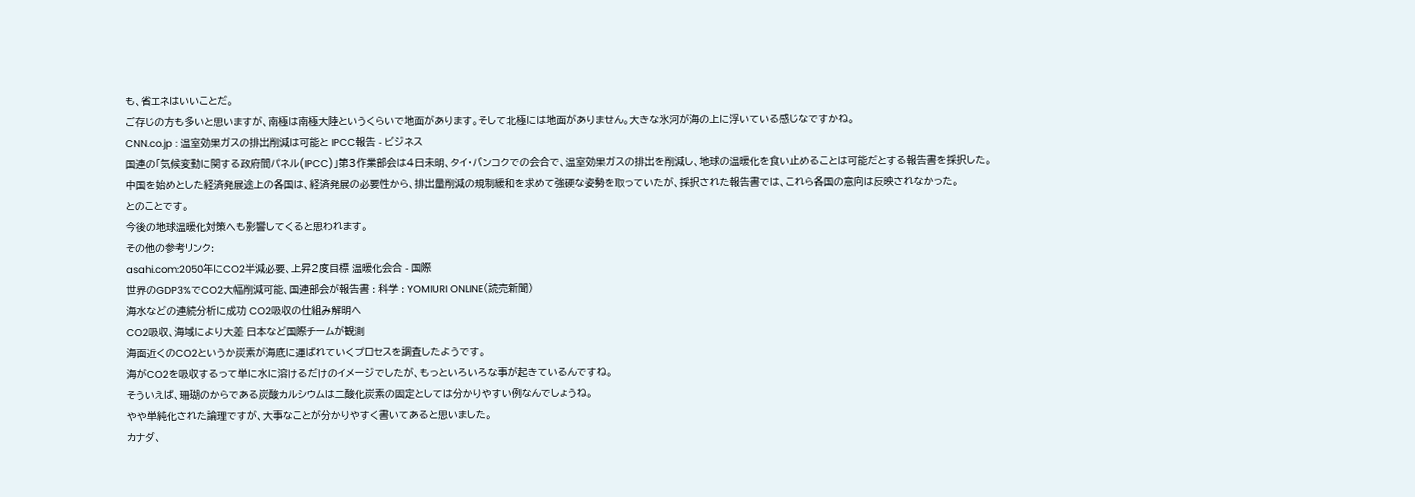も、省エネはいいことだ。
ご存じの方も多いと思いますが、南極は南極大陸というくらいで地面があります。そして北極には地面がありません。大きな氷河が海の上に浮いている感じなですかね。
CNN.co.jp : 温室効果ガスの排出削減は可能と IPCC報告 - ビジネス
国連の「気候変動に関する政府間パネル(IPCC)」第3作業部会は4日未明、タイ・バンコクでの会合で、温室効果ガスの排出を削減し、地球の温暖化を食い止めることは可能だとする報告書を採択した。
中国を始めとした経済発展途上の各国は、経済発展の必要性から、排出量削減の規制緩和を求めて強硬な姿勢を取っていたが、採択された報告書では、これら各国の意向は反映されなかった。
とのことです。
今後の地球温暖化対策へも影響してくると思われます。
その他の参考リンク:
asahi.com:2050年にCO2半減必要、上昇2度目標 温暖化会合 - 国際
世界のGDP3%でCO2大幅削減可能、国連部会が報告書 : 科学 : YOMIURI ONLINE(読売新聞)
海水などの連続分析に成功 CO2吸収の仕組み解明へ
CO2吸収、海域により大差 日本など国際チームが観測
海面近くのCO2というか炭素が海底に運ばれていくプロセスを調査したようです。
海がCO2を吸収するって単に水に溶けるだけのイメージでしたが、もっといろいろな事が起きているんですね。
そういえば、珊瑚のからである炭酸カルシウムは二酸化炭素の固定としては分かりやすい例なんでしょうね。
やや単純化された論理ですが、大事なことが分かりやすく書いてあると思いました。
カナダ、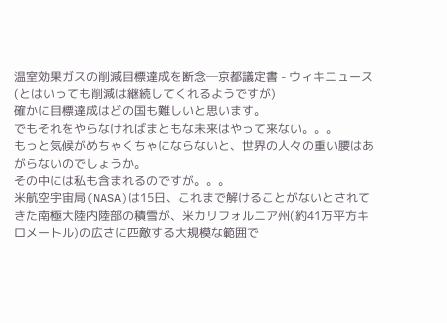温室効果ガスの削減目標達成を断念─京都議定書 - ウィキニュース
(とはいっても削減は継続してくれるようですが)
確かに目標達成はどの国も難しいと思います。
でもそれをやらなければまともな未来はやって来ない。。。
もっと気候がめちゃくちゃにならないと、世界の人々の重い腰はあがらないのでしょうか。
その中には私も含まれるのですが。。。
米航空宇宙局(NASA)は15日、これまで解けることがないとされてきた南極大陸内陸部の積雪が、米カリフォルニア州(約41万平方キロメートル)の広さに匹敵する大規模な範囲で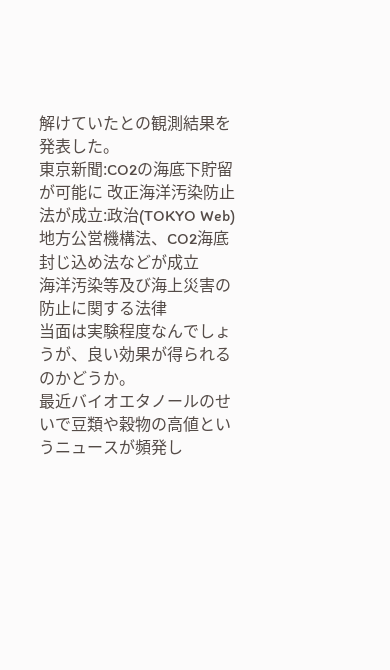解けていたとの観測結果を発表した。
東京新聞:CO2の海底下貯留が可能に 改正海洋汚染防止法が成立:政治(TOKYO Web)
地方公営機構法、CO2海底封じ込め法などが成立
海洋汚染等及び海上災害の防止に関する法律
当面は実験程度なんでしょうが、良い効果が得られるのかどうか。
最近バイオエタノールのせいで豆類や穀物の高値というニュースが頻発し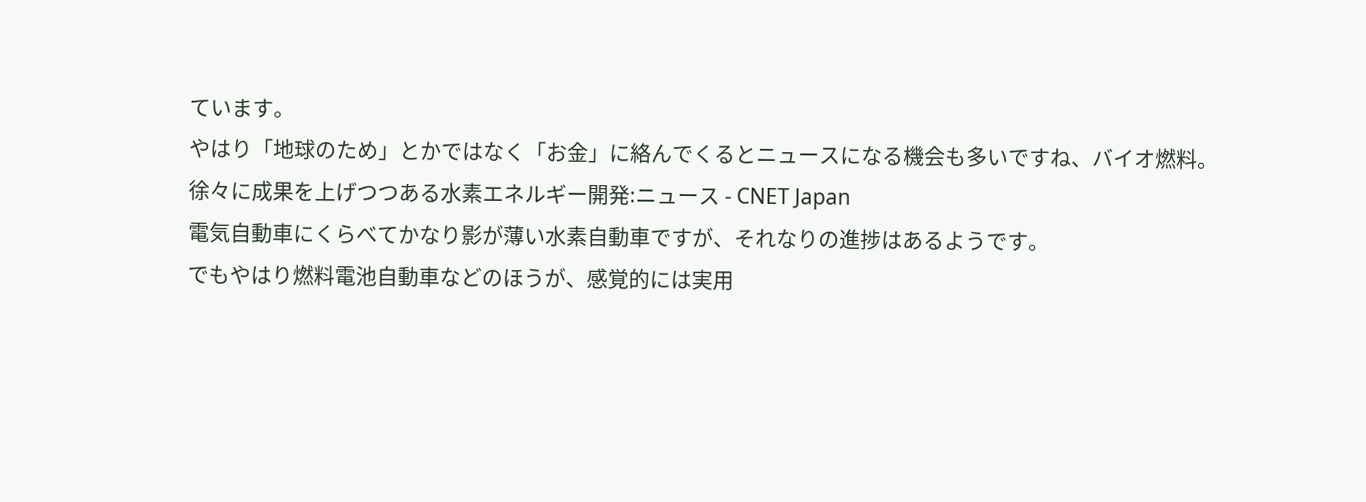ています。
やはり「地球のため」とかではなく「お金」に絡んでくるとニュースになる機会も多いですね、バイオ燃料。
徐々に成果を上げつつある水素エネルギー開発:ニュース - CNET Japan
電気自動車にくらべてかなり影が薄い水素自動車ですが、それなりの進捗はあるようです。
でもやはり燃料電池自動車などのほうが、感覚的には実用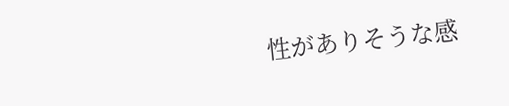性がありそうな感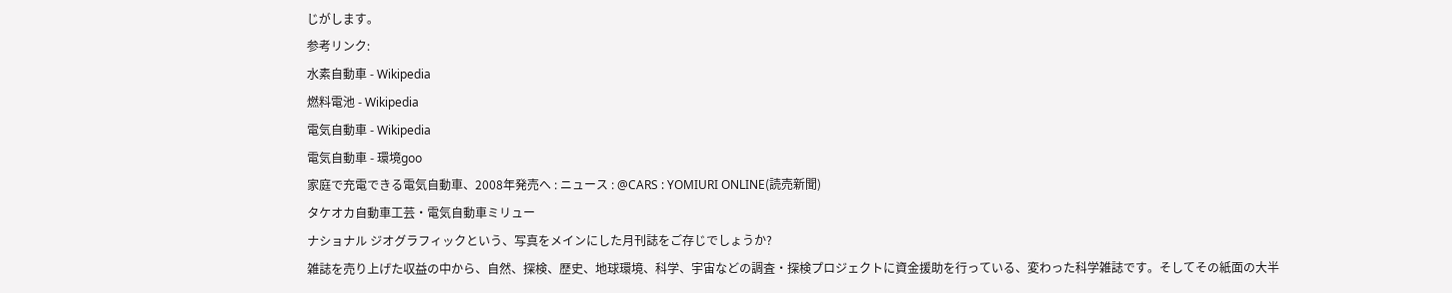じがします。
参考リンク:
水素自動車 - Wikipedia
燃料電池 - Wikipedia
電気自動車 - Wikipedia
電気自動車 - 環境goo
家庭で充電できる電気自動車、2008年発売へ : ニュース : @CARS : YOMIURI ONLINE(読売新聞)
タケオカ自動車工芸・電気自動車ミリュー
ナショナル ジオグラフィックという、写真をメインにした月刊誌をご存じでしょうか?
雑誌を売り上げた収益の中から、自然、探検、歴史、地球環境、科学、宇宙などの調査・探検プロジェクトに資金援助を行っている、変わった科学雑誌です。そしてその紙面の大半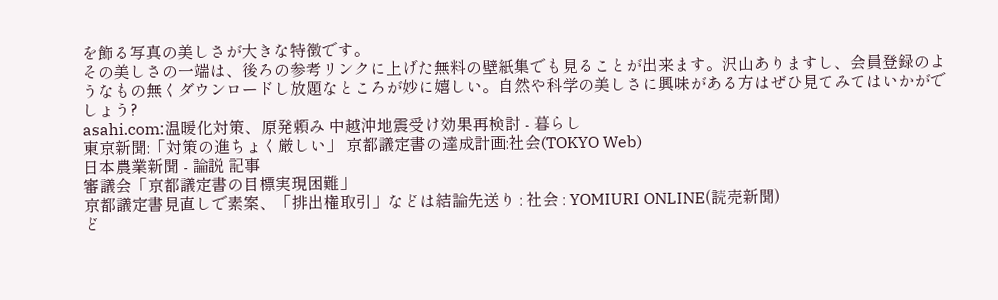を飾る写真の美しさが大きな特徴です。
その美しさの一端は、後ろの参考リンクに上げた無料の壁紙集でも見ることが出来ます。沢山ありますし、会員登録のようなもの無くダウンロードし放題なところが妙に嬉しい。自然や科学の美しさに興味がある方はぜひ見てみてはいかがでしょう?
asahi.com:温暖化対策、原発頼み 中越沖地震受け効果再検討 - 暮らし
東京新聞:「対策の進ちょく厳しい」 京都議定書の達成計画:社会(TOKYO Web)
日本農業新聞 - 論説 記事
審議会「京都議定書の目標実現困難」
京都議定書見直しで素案、「排出権取引」などは結論先送り : 社会 : YOMIURI ONLINE(読売新聞)
ど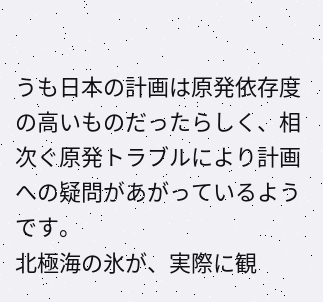うも日本の計画は原発依存度の高いものだったらしく、相次ぐ原発トラブルにより計画への疑問があがっているようです。
北極海の氷が、実際に観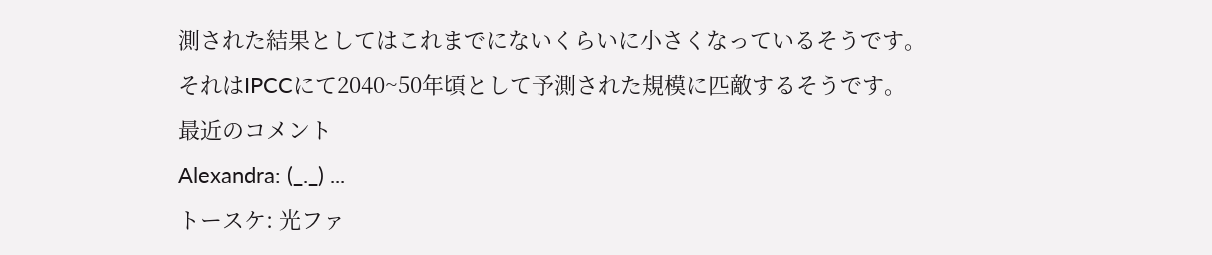測された結果としてはこれまでにないくらいに小さくなっているそうです。
それはIPCCにて2040~50年頃として予測された規模に匹敵するそうです。
最近のコメント
Alexandra: (_._) ...
トースケ: 光ファ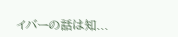イバーの話は知...